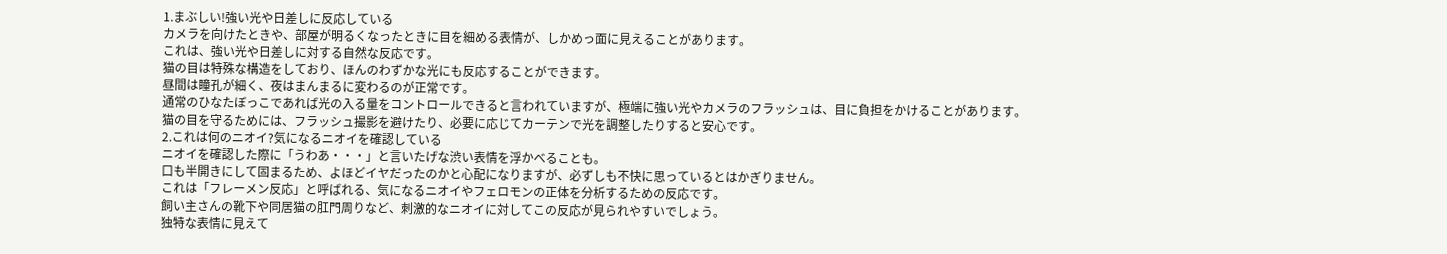1.まぶしい!強い光や日差しに反応している
カメラを向けたときや、部屋が明るくなったときに目を細める表情が、しかめっ面に見えることがあります。
これは、強い光や日差しに対する自然な反応です。
猫の目は特殊な構造をしており、ほんのわずかな光にも反応することができます。
昼間は瞳孔が細く、夜はまんまるに変わるのが正常です。
通常のひなたぼっこであれば光の入る量をコントロールできると言われていますが、極端に強い光やカメラのフラッシュは、目に負担をかけることがあります。
猫の目を守るためには、フラッシュ撮影を避けたり、必要に応じてカーテンで光を調整したりすると安心です。
2.これは何のニオイ?気になるニオイを確認している
ニオイを確認した際に「うわあ・・・」と言いたげな渋い表情を浮かべることも。
口も半開きにして固まるため、よほどイヤだったのかと心配になりますが、必ずしも不快に思っているとはかぎりません。
これは「フレーメン反応」と呼ばれる、気になるニオイやフェロモンの正体を分析するための反応です。
飼い主さんの靴下や同居猫の肛門周りなど、刺激的なニオイに対してこの反応が見られやすいでしょう。
独特な表情に見えて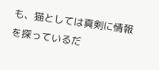も、猫としては真剣に情報を探っているだ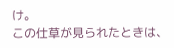け。
この仕草が見られたときは、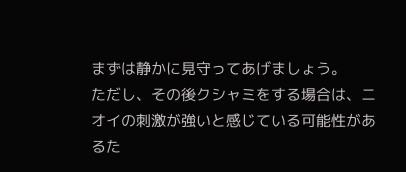まずは静かに見守ってあげましょう。
ただし、その後クシャミをする場合は、ニオイの刺激が強いと感じている可能性があるた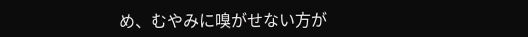め、むやみに嗅がせない方が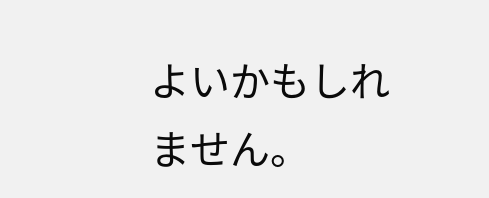よいかもしれません。